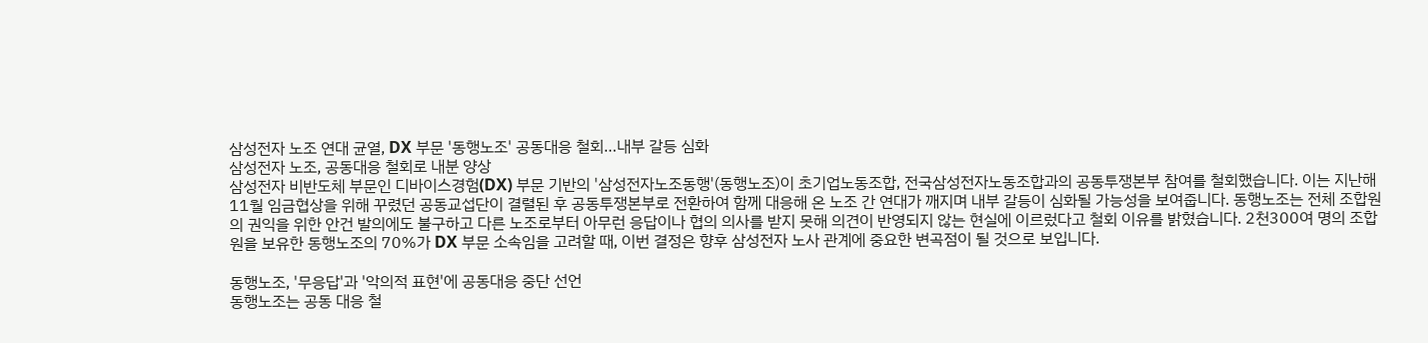삼성전자 노조 연대 균열, DX 부문 '동행노조' 공동대응 철회…내부 갈등 심화
삼성전자 노조, 공동대응 철회로 내분 양상
삼성전자 비반도체 부문인 디바이스경험(DX) 부문 기반의 '삼성전자노조동행'(동행노조)이 초기업노동조합, 전국삼성전자노동조합과의 공동투쟁본부 참여를 철회했습니다. 이는 지난해 11월 임금협상을 위해 꾸렸던 공동교섭단이 결렬된 후 공동투쟁본부로 전환하여 함께 대응해 온 노조 간 연대가 깨지며 내부 갈등이 심화될 가능성을 보여줍니다. 동행노조는 전체 조합원의 권익을 위한 안건 발의에도 불구하고 다른 노조로부터 아무런 응답이나 협의 의사를 받지 못해 의견이 반영되지 않는 현실에 이르렀다고 철회 이유를 밝혔습니다. 2천300여 명의 조합원을 보유한 동행노조의 70%가 DX 부문 소속임을 고려할 때, 이번 결정은 향후 삼성전자 노사 관계에 중요한 변곡점이 될 것으로 보입니다.

동행노조, '무응답'과 '악의적 표현'에 공동대응 중단 선언
동행노조는 공동 대응 철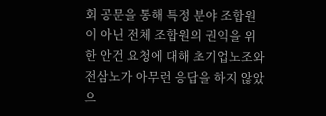회 공문을 통해 특정 분야 조합원이 아닌 전체 조합원의 권익을 위한 안건 요청에 대해 초기업노조와 전삼노가 아무런 응답을 하지 않았으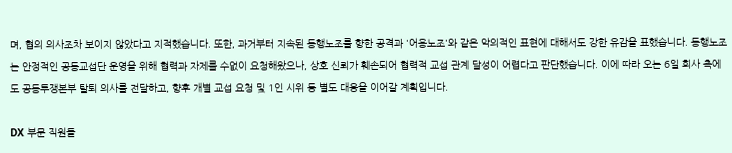며, 협의 의사조차 보이지 않았다고 지적했습니다. 또한, 과거부터 지속된 동행노조를 향한 공격과 '어용노조'와 같은 악의적인 표현에 대해서도 강한 유감을 표했습니다. 동행노조는 안정적인 공동교섭단 운영을 위해 협력과 자제를 수없이 요청해왔으나, 상호 신뢰가 훼손되어 협력적 교섭 관계 달성이 어렵다고 판단했습니다. 이에 따라 오는 6일 회사 측에도 공동투쟁본부 탈퇴 의사를 전달하고, 향후 개별 교섭 요청 및 1인 시위 등 별도 대응을 이어갈 계획입니다.

DX 부문 직원들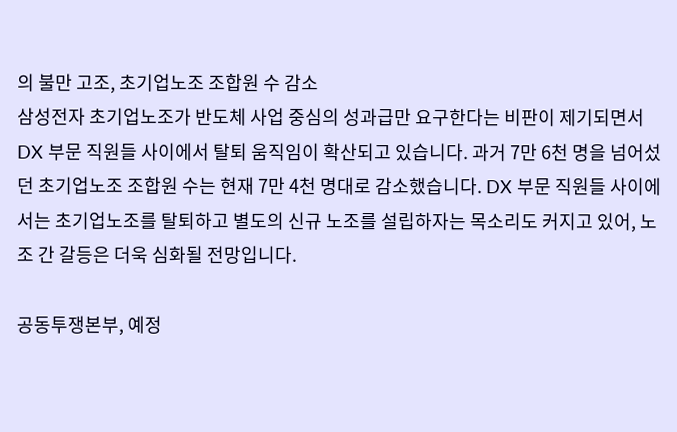의 불만 고조, 초기업노조 조합원 수 감소
삼성전자 초기업노조가 반도체 사업 중심의 성과급만 요구한다는 비판이 제기되면서 DX 부문 직원들 사이에서 탈퇴 움직임이 확산되고 있습니다. 과거 7만 6천 명을 넘어섰던 초기업노조 조합원 수는 현재 7만 4천 명대로 감소했습니다. DX 부문 직원들 사이에서는 초기업노조를 탈퇴하고 별도의 신규 노조를 설립하자는 목소리도 커지고 있어, 노조 간 갈등은 더욱 심화될 전망입니다.

공동투쟁본부, 예정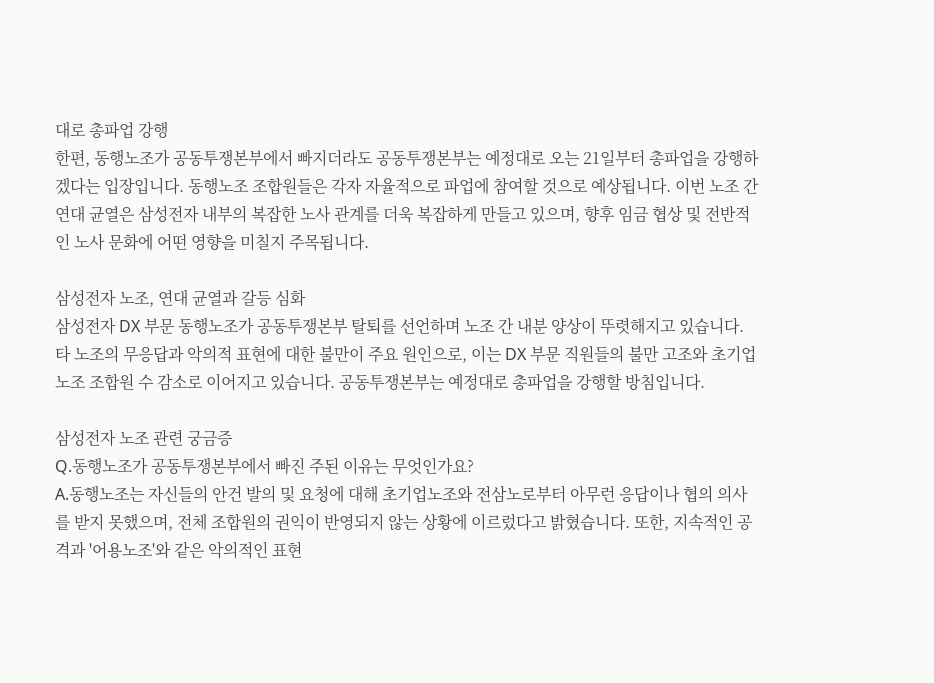대로 총파업 강행
한편, 동행노조가 공동투쟁본부에서 빠지더라도 공동투쟁본부는 예정대로 오는 21일부터 총파업을 강행하겠다는 입장입니다. 동행노조 조합원들은 각자 자율적으로 파업에 참여할 것으로 예상됩니다. 이번 노조 간 연대 균열은 삼성전자 내부의 복잡한 노사 관계를 더욱 복잡하게 만들고 있으며, 향후 임금 협상 및 전반적인 노사 문화에 어떤 영향을 미칠지 주목됩니다.

삼성전자 노조, 연대 균열과 갈등 심화
삼성전자 DX 부문 동행노조가 공동투쟁본부 탈퇴를 선언하며 노조 간 내분 양상이 뚜렷해지고 있습니다. 타 노조의 무응답과 악의적 표현에 대한 불만이 주요 원인으로, 이는 DX 부문 직원들의 불만 고조와 초기업노조 조합원 수 감소로 이어지고 있습니다. 공동투쟁본부는 예정대로 총파업을 강행할 방침입니다.

삼성전자 노조 관련 궁금증
Q.동행노조가 공동투쟁본부에서 빠진 주된 이유는 무엇인가요?
A.동행노조는 자신들의 안건 발의 및 요청에 대해 초기업노조와 전삼노로부터 아무런 응답이나 협의 의사를 받지 못했으며, 전체 조합원의 권익이 반영되지 않는 상황에 이르렀다고 밝혔습니다. 또한, 지속적인 공격과 '어용노조'와 같은 악의적인 표현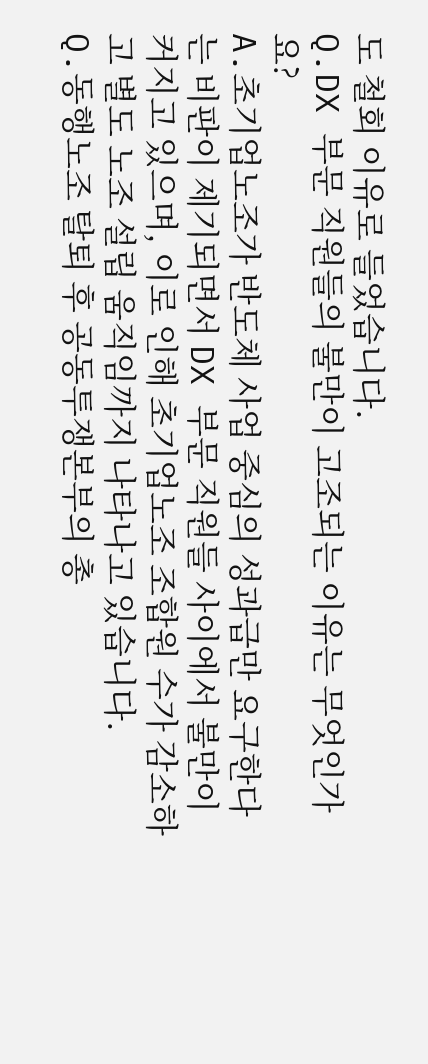도 철회 이유로 들었습니다.
Q.DX 부문 직원들의 불만이 고조되는 이유는 무엇인가요?
A.초기업노조가 반도체 사업 중심의 성과급만 요구한다는 비판이 제기되면서 DX 부문 직원들 사이에서 불만이 커지고 있으며, 이로 인해 초기업노조 조합원 수가 감소하고 별도 노조 설립 움직임까지 나타나고 있습니다.
Q.동행노조 탈퇴 후 공동투쟁본부의 총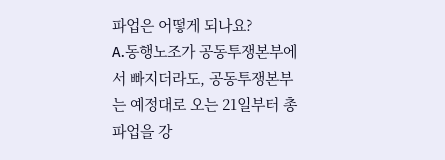파업은 어떻게 되나요?
A.동행노조가 공동투쟁본부에서 빠지더라도, 공동투쟁본부는 예정대로 오는 21일부터 총파업을 강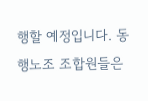행할 예정입니다. 동행노조 조합원들은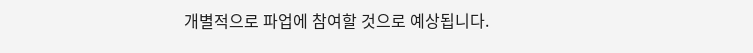개별적으로 파업에 참여할 것으로 예상됩니다.